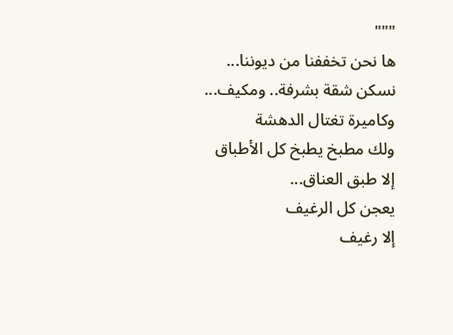"""
ها نحن تخففنا من ديوننا...
نسكن شقة بشرفة.. ومكيف...
وكاميرة تغتال الدهشة
ولك مطبخ يطبخ كل الأطباق
إلا طبق العناق...
يعجن كل الرغيف
إلا رغيف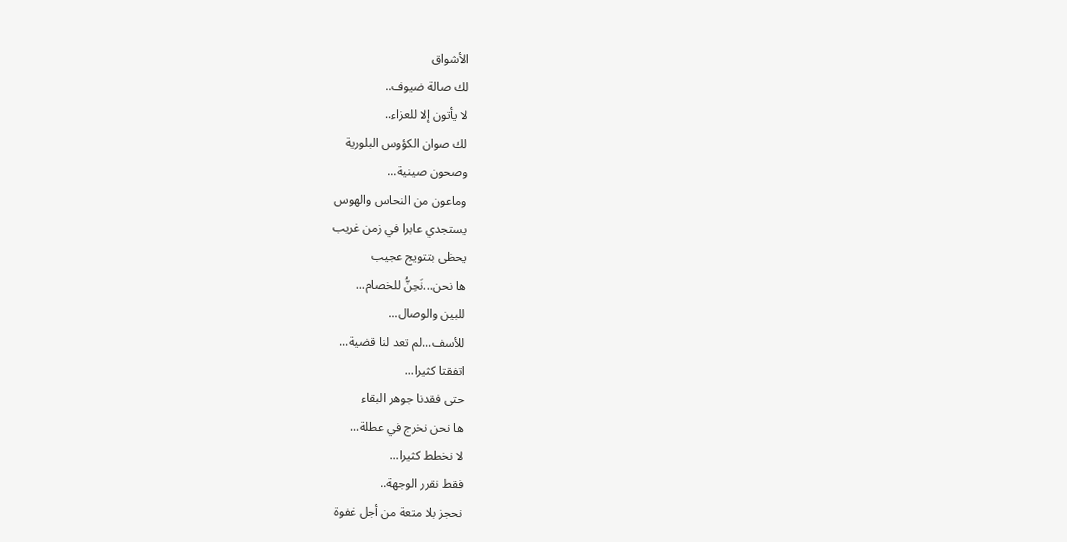الأشواق
لك صالة ضيوف..
لا يأتون إلا للعزاء..
لك صوان الكؤوس البلورية
وصحون صينية...
وماعون من النحاس والهوس
يستجدي عابرا في زمن غريب
يحظى بتتويج عجيب
ها نحن...نَحِنُّ للخصام...
للبين والوصال...
للأسف...لم تعد لنا قضية...
اتفقتا كثيرا...
حتى فقدنا جوهر البقاء
ها نحن نخرج في عطلة...
لا نخطط كثيرا...
فقط نقرر الوجهة..
نحجز بلا متعة من أجل غفوة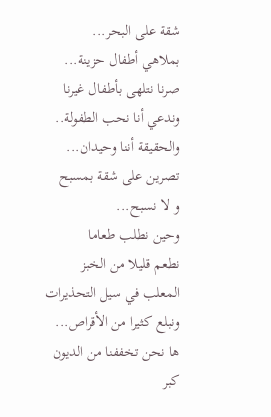شقة على البحر...
بملاهي أطفال حزينة...
صرنا نتلهى بأطفال غيرنا
وندعي أنا نحب الطفولة..
والحقيقة أننا وحيدان...
تصرين على شقة بمسبح
و لا نسبح...
وحين نطلب طعاما
نطعم قليلا من الخبز
المعلب في سيل التحذيرات
ونبلع كثيرا من الأقراص...
ها نحن تخففنا من الديون
كبر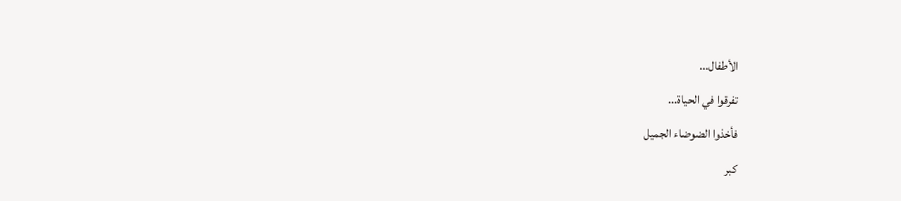الأطفال...
تفرقوا في الحياة...
فأخذوا الضوضاء الجميل
كبر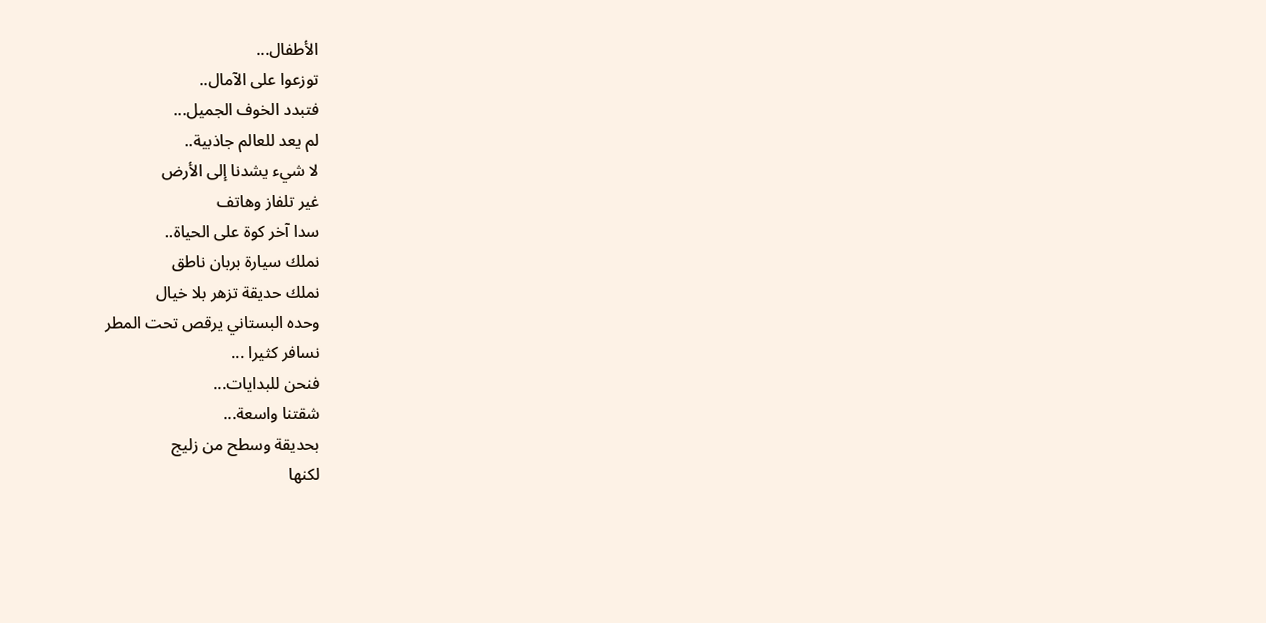الأطفال...
توزعوا على الآمال..
فتبدد الخوف الجميل...
لم يعد للعالم جاذبية..
لا شيء يشدنا إلى الأرض
غير تلفاز وهاتف
سدا آخر كوة على الحياة..
نملك سيارة بربان ناطق
نملك حديقة تزهر بلا خيال
وحده البستاني يرقص تحت المطر
نسافر كثيرا ...
فنحن للبدايات...
شقتنا واسعة...
بحديقة وسطح من زليج
لكنها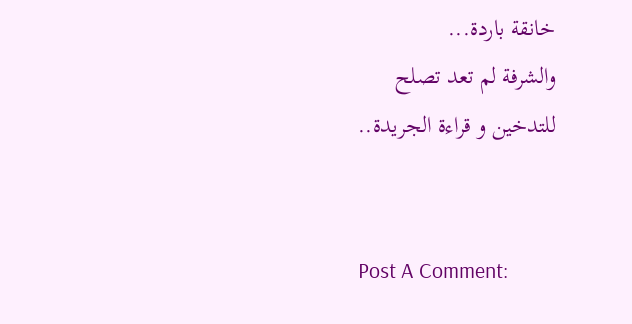خانقة باردة...
والشرفة لم تعد تصلح
للتدخين و قراءة الجريدة..


Post A Comment: